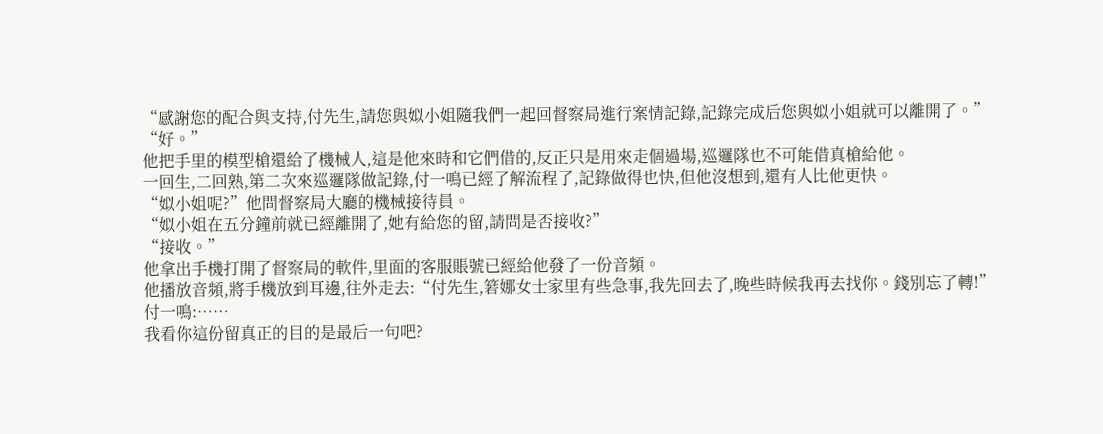“感謝您的配合與支持,付先生,請您與姒小姐隨我們一起回督察局進行案情記錄,記錄完成后您與姒小姐就可以離開了。”
“好。”
他把手里的模型槍還給了機械人,這是他來時和它們借的,反正只是用來走個過場,巡邏隊也不可能借真槍給他。
一回生,二回熟,第二次來巡邏隊做記錄,付一鳴已經了解流程了,記錄做得也快,但他沒想到,還有人比他更快。
“姒小姐呢?”他問督察局大廳的機械接待員。
“姒小姐在五分鐘前就已經離開了,她有給您的留,請問是否接收?”
“接收。”
他拿出手機打開了督察局的軟件,里面的客服賬號已經給他發了一份音頻。
他播放音頻,將手機放到耳邊,往外走去:“付先生,箬娜女士家里有些急事,我先回去了,晚些時候我再去找你。錢別忘了轉!”
付一鳴:……
我看你這份留真正的目的是最后一句吧?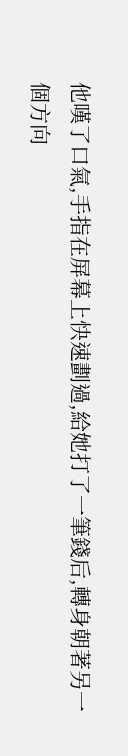他嘆了口氣,手指在屏幕上快速劃過,給她打了一筆錢后,轉身朝著另一個方向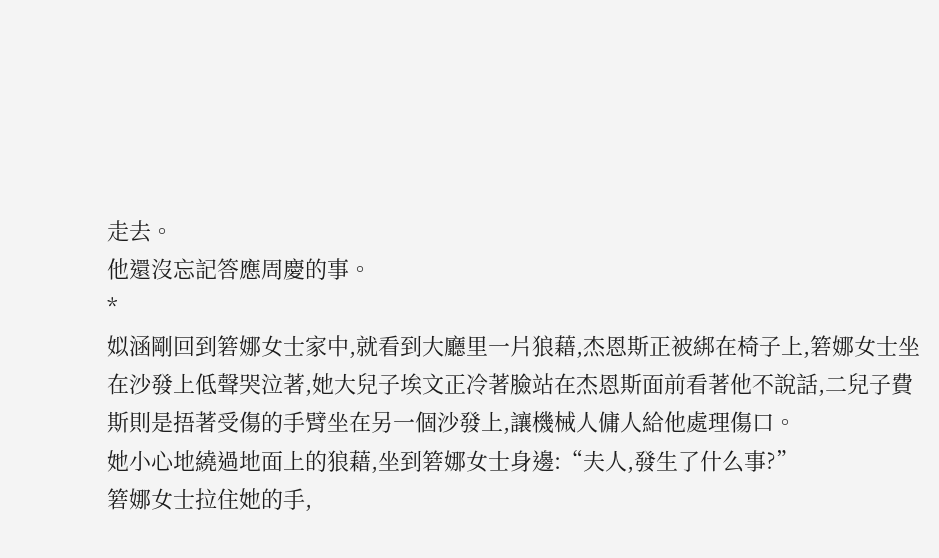走去。
他還沒忘記答應周慶的事。
*
姒涵剛回到箬娜女士家中,就看到大廳里一片狼藉,杰恩斯正被綁在椅子上,箬娜女士坐在沙發上低聲哭泣著,她大兒子埃文正冷著臉站在杰恩斯面前看著他不說話,二兒子費斯則是捂著受傷的手臂坐在另一個沙發上,讓機械人傭人給他處理傷口。
她小心地繞過地面上的狼藉,坐到箬娜女士身邊:“夫人,發生了什么事?”
箬娜女士拉住她的手,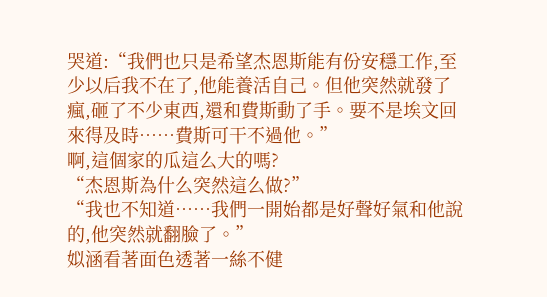哭道:“我們也只是希望杰恩斯能有份安穩工作,至少以后我不在了,他能養活自己。但他突然就發了瘋,砸了不少東西,還和費斯動了手。要不是埃文回來得及時……費斯可干不過他。”
啊,這個家的瓜這么大的嗎?
“杰恩斯為什么突然這么做?”
“我也不知道……我們一開始都是好聲好氣和他說的,他突然就翻臉了。”
姒涵看著面色透著一絲不健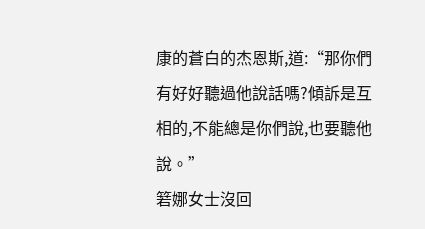康的蒼白的杰恩斯,道:“那你們有好好聽過他說話嗎?傾訴是互相的,不能總是你們說,也要聽他說。”
箬娜女士沒回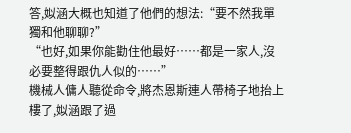答,姒涵大概也知道了他們的想法:“要不然我單獨和他聊聊?”
“也好,如果你能勸住他最好……都是一家人,沒必要整得跟仇人似的……”
機械人傭人聽從命令,將杰恩斯連人帶椅子地抬上樓了,姒涵跟了過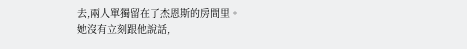去,兩人單獨留在了杰恩斯的房間里。
她沒有立刻跟他說話,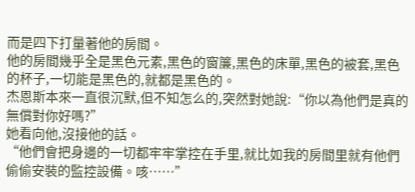而是四下打量著他的房間。
他的房間幾乎全是黑色元素,黑色的窗簾,黑色的床單,黑色的被套,黑色的杯子,一切能是黑色的,就都是黑色的。
杰恩斯本來一直很沉默,但不知怎么的,突然對她說:“你以為他們是真的無償對你好嗎?”
她看向他,沒接他的話。
“他們會把身邊的一切都牢牢掌控在手里,就比如我的房間里就有他們偷偷安裝的監控設備。咳……”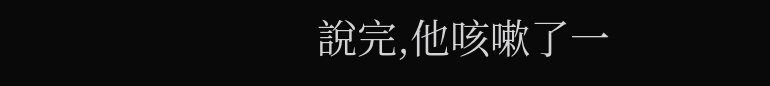說完,他咳嗽了一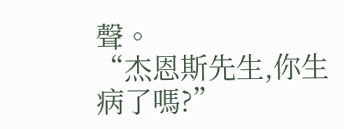聲。
“杰恩斯先生,你生病了嗎?”